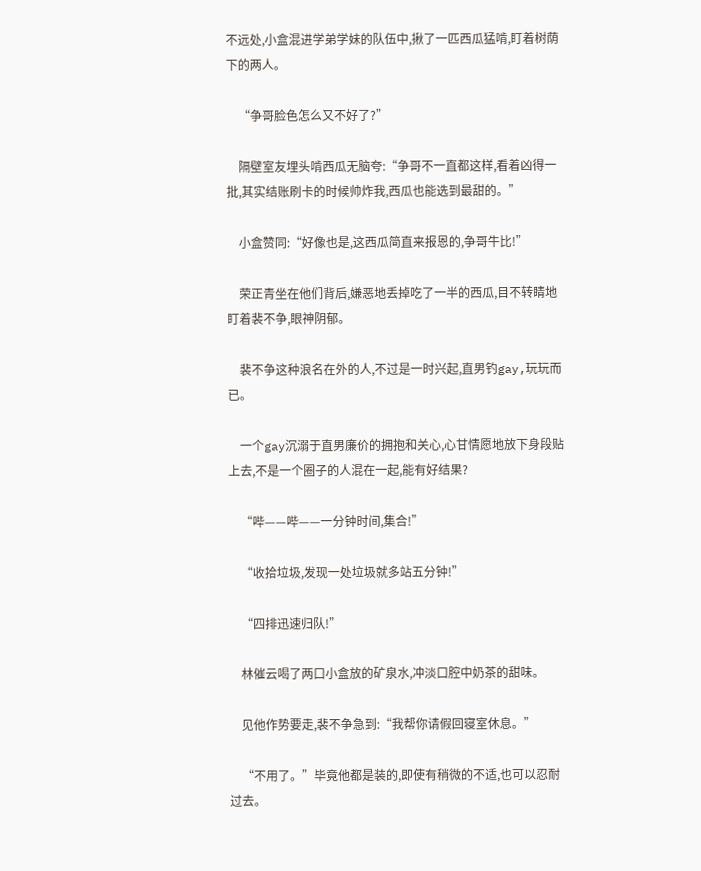不远处,小盒混进学弟学妹的队伍中,揪了一匹西瓜猛啃,盯着树荫下的两人。

    “争哥脸色怎么又不好了?”

    隔壁室友埋头啃西瓜无脑夸:“争哥不一直都这样,看着凶得一批,其实结账刷卡的时候帅炸我,西瓜也能选到最甜的。”

    小盒赞同:“好像也是,这西瓜简直来报恩的,争哥牛比!”

    荣正青坐在他们背后,嫌恶地丢掉吃了一半的西瓜,目不转睛地盯着裴不争,眼神阴郁。

    裴不争这种浪名在外的人,不过是一时兴起,直男钓gay,玩玩而已。

    一个gay沉溺于直男廉价的拥抱和关心,心甘情愿地放下身段贴上去,不是一个圈子的人混在一起,能有好结果?

    “哔——哔——一分钟时间,集合!”

    “收拾垃圾,发现一处垃圾就多站五分钟!”

    “四排迅速归队!”

    林催云喝了两口小盒放的矿泉水,冲淡口腔中奶茶的甜味。

    见他作势要走,裴不争急到:“我帮你请假回寝室休息。”

    “不用了。”毕竟他都是装的,即使有稍微的不适,也可以忍耐过去。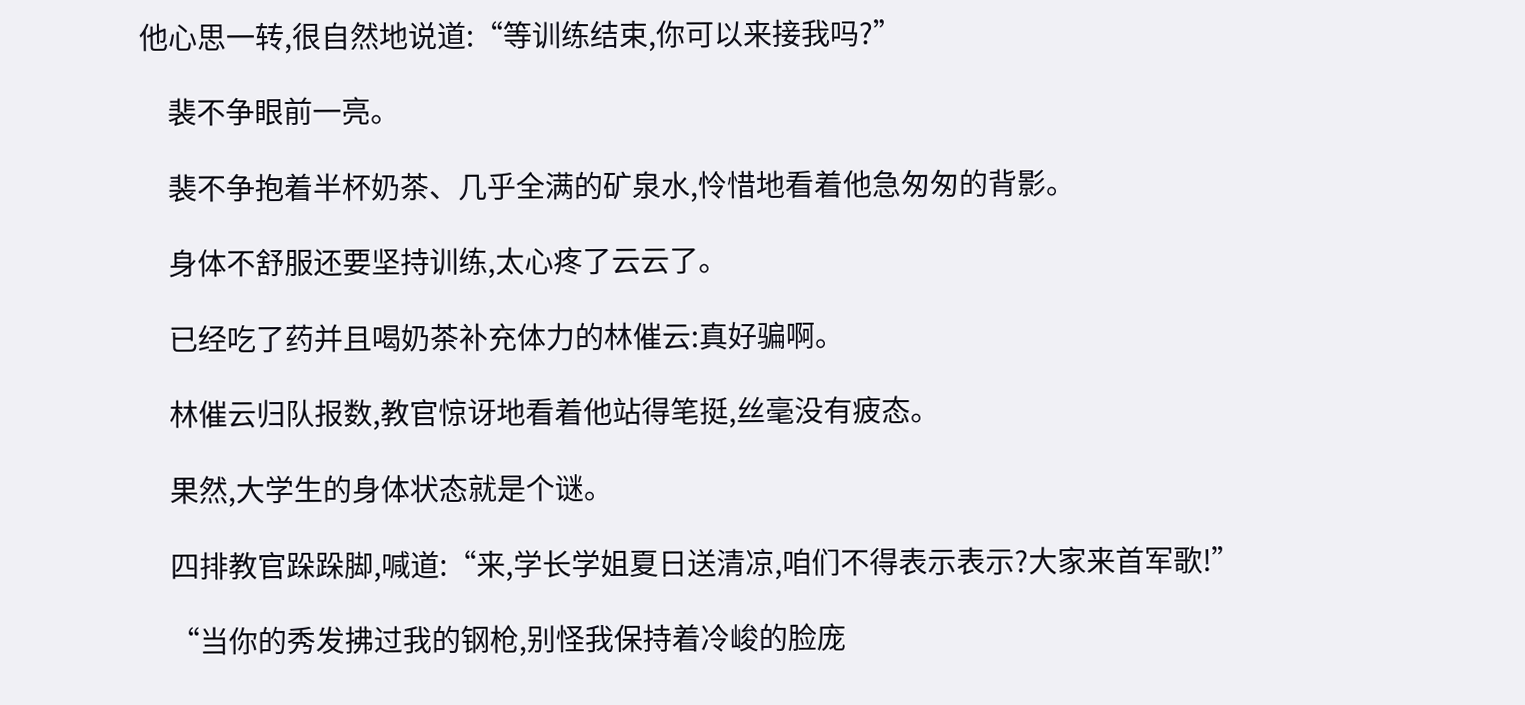他心思一转,很自然地说道:“等训练结束,你可以来接我吗?”

    裴不争眼前一亮。

    裴不争抱着半杯奶茶、几乎全满的矿泉水,怜惜地看着他急匆匆的背影。

    身体不舒服还要坚持训练,太心疼了云云了。

    已经吃了药并且喝奶茶补充体力的林催云:真好骗啊。

    林催云归队报数,教官惊讶地看着他站得笔挺,丝毫没有疲态。

    果然,大学生的身体状态就是个谜。

    四排教官跺跺脚,喊道:“来,学长学姐夏日送清凉,咱们不得表示表示?大家来首军歌!”

    “当你的秀发拂过我的钢枪,别怪我保持着冷峻的脸庞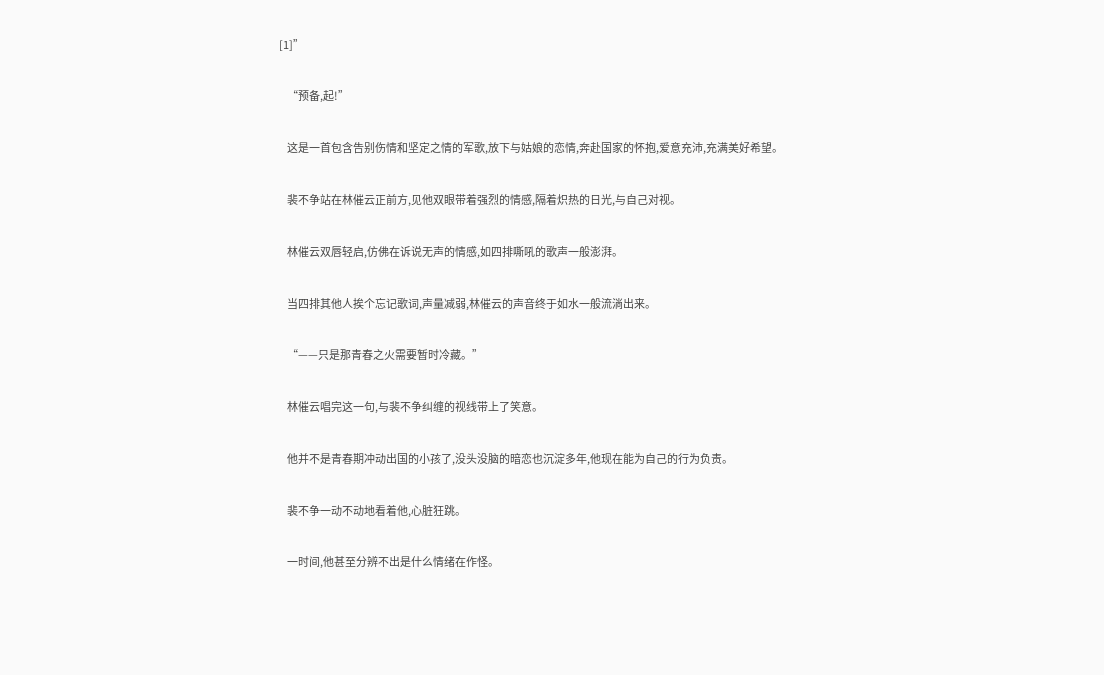[1]”

    “预备,起!”

    这是一首包含告别伤情和坚定之情的军歌,放下与姑娘的恋情,奔赴国家的怀抱,爱意充沛,充满美好希望。

    裴不争站在林催云正前方,见他双眼带着强烈的情感,隔着炽热的日光,与自己对视。

    林催云双唇轻启,仿佛在诉说无声的情感,如四排嘶吼的歌声一般澎湃。

    当四排其他人挨个忘记歌词,声量减弱,林催云的声音终于如水一般流淌出来。

    “——只是那青春之火需要暂时冷藏。”

    林催云唱完这一句,与裴不争纠缠的视线带上了笑意。

    他并不是青春期冲动出国的小孩了,没头没脑的暗恋也沉淀多年,他现在能为自己的行为负责。

    裴不争一动不动地看着他,心脏狂跳。

    一时间,他甚至分辨不出是什么情绪在作怪。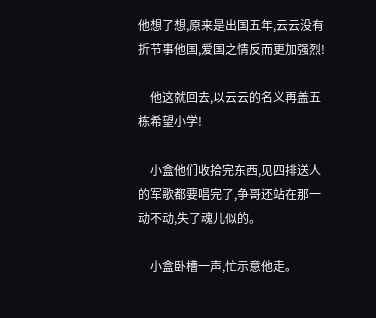他想了想,原来是出国五年,云云没有折节事他国,爱国之情反而更加强烈!

    他这就回去,以云云的名义再盖五栋希望小学!

    小盒他们收拾完东西,见四排送人的军歌都要唱完了,争哥还站在那一动不动,失了魂儿似的。

    小盒卧槽一声,忙示意他走。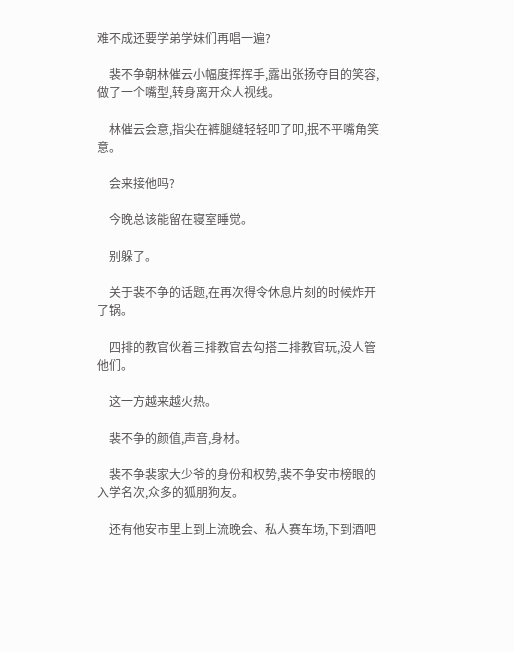难不成还要学弟学妹们再唱一遍?

    裴不争朝林催云小幅度挥挥手,露出张扬夺目的笑容,做了一个嘴型,转身离开众人视线。

    林催云会意,指尖在裤腿缝轻轻叩了叩,抿不平嘴角笑意。

    会来接他吗?

    今晚总该能留在寝室睡觉。

    别躲了。

    关于裴不争的话题,在再次得令休息片刻的时候炸开了锅。

    四排的教官伙着三排教官去勾搭二排教官玩,没人管他们。

    这一方越来越火热。

    裴不争的颜值,声音,身材。

    裴不争裴家大少爷的身份和权势,裴不争安市榜眼的入学名次,众多的狐朋狗友。

    还有他安市里上到上流晚会、私人赛车场,下到酒吧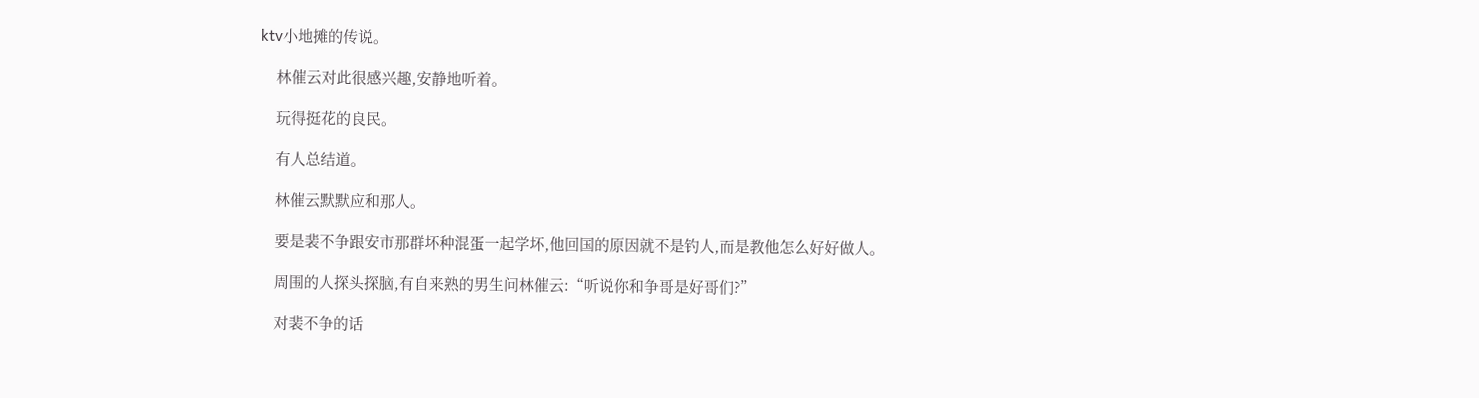ktv小地摊的传说。

    林催云对此很感兴趣,安静地听着。

    玩得挺花的良民。

    有人总结道。

    林催云默默应和那人。

    要是裴不争跟安市那群坏种混蛋一起学坏,他回国的原因就不是钓人,而是教他怎么好好做人。

    周围的人探头探脑,有自来熟的男生问林催云:“听说你和争哥是好哥们?”

    对裴不争的话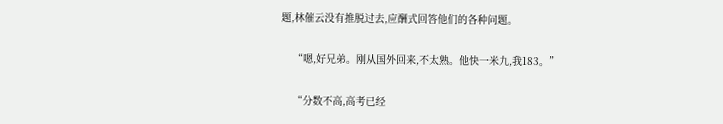题,林催云没有推脱过去,应酬式回答他们的各种问题。

    “嗯,好兄弟。刚从国外回来,不太熟。他快一米九,我183。”

    “分数不高,高考已经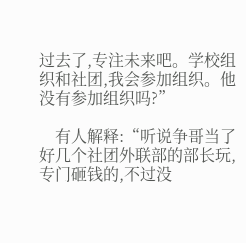过去了,专注未来吧。学校组织和社团,我会参加组织。他没有参加组织吗?”

    有人解释:“听说争哥当了好几个社团外联部的部长玩,专门砸钱的,不过没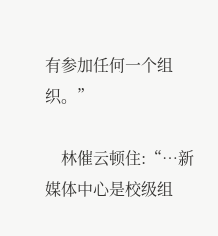有参加任何一个组织。”

    林催云顿住:“…新媒体中心是校级组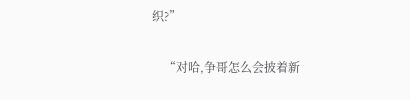织?”

    “对哈,争哥怎么会披着新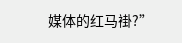媒体的红马褂?”